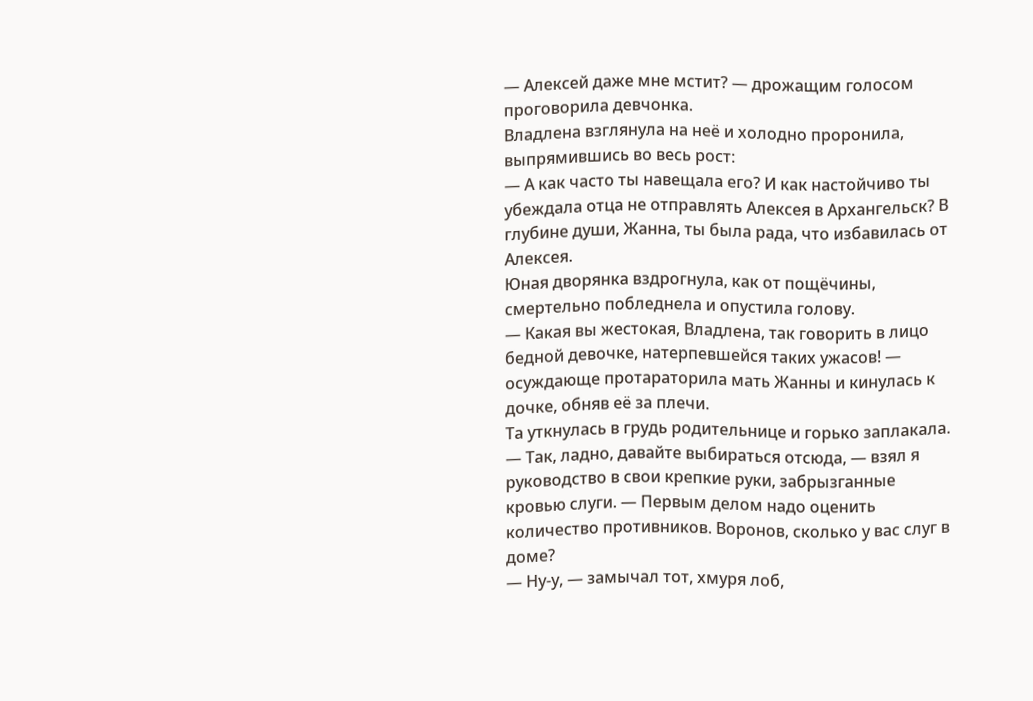— Алексей даже мне мстит? — дрожащим голосом проговорила девчонка.
Владлена взглянула на неё и холодно проронила, выпрямившись во весь рост:
— А как часто ты навещала его? И как настойчиво ты убеждала отца не отправлять Алексея в Архангельск? В глубине души, Жанна, ты была рада, что избавилась от Алексея.
Юная дворянка вздрогнула, как от пощёчины, смертельно побледнела и опустила голову.
— Какая вы жестокая, Владлена, так говорить в лицо бедной девочке, натерпевшейся таких ужасов! — осуждающе протараторила мать Жанны и кинулась к дочке, обняв её за плечи.
Та уткнулась в грудь родительнице и горько заплакала.
— Так, ладно, давайте выбираться отсюда, — взял я руководство в свои крепкие руки, забрызганные кровью слуги. — Первым делом надо оценить количество противников. Воронов, сколько у вас слуг в доме?
— Ну-у, — замычал тот, хмуря лоб,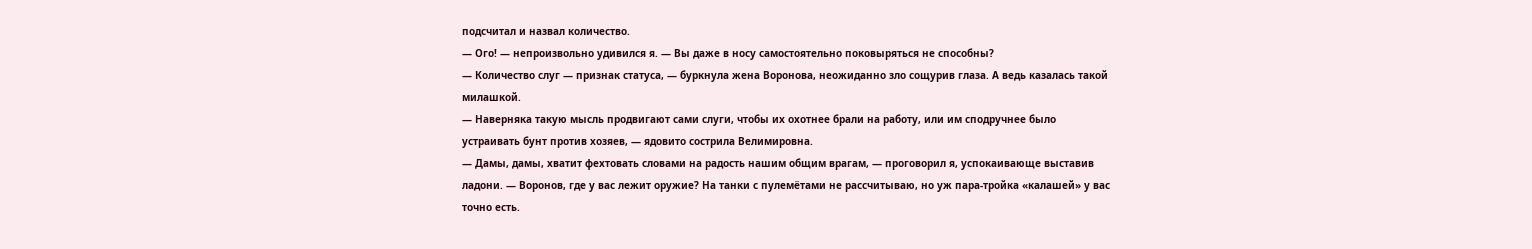подсчитал и назвал количество.
— Ого! — непроизвольно удивился я. — Вы даже в носу самостоятельно поковыряться не способны?
— Количество слуг — признак статуса, — буркнула жена Воронова, неожиданно зло сощурив глаза. А ведь казалась такой милашкой.
— Наверняка такую мысль продвигают сами слуги, чтобы их охотнее брали на работу, или им сподручнее было устраивать бунт против хозяев, — ядовито сострила Велимировна.
— Дамы, дамы, хватит фехтовать словами на радость нашим общим врагам, — проговорил я, успокаивающе выставив ладони. — Воронов, где у вас лежит оружие? На танки с пулемётами не рассчитываю, но уж пара-тройка «калашей» у вас точно есть.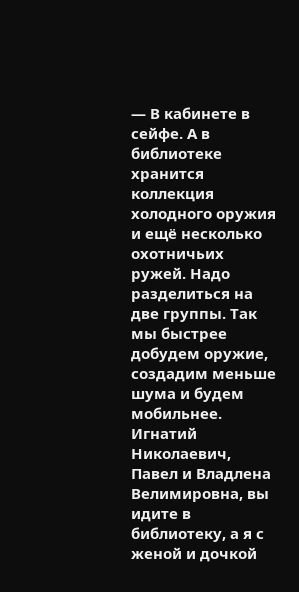— В кабинете в сейфе. А в библиотеке хранится коллекция холодного оружия и ещё несколько охотничьих ружей. Надо разделиться на две группы. Так мы быстрее добудем оружие, создадим меньше шума и будем мобильнее. Игнатий Николаевич, Павел и Владлена Велимировна, вы идите в библиотеку, а я с женой и дочкой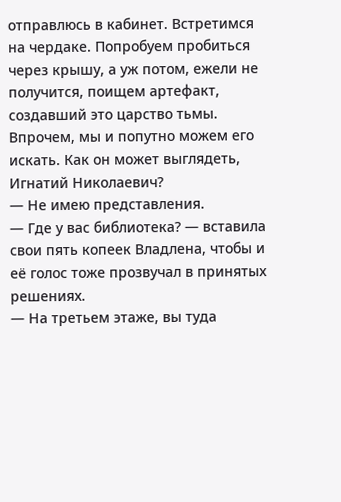отправлюсь в кабинет. Встретимся на чердаке. Попробуем пробиться через крышу, а уж потом, ежели не получится, поищем артефакт, создавший это царство тьмы. Впрочем, мы и попутно можем его искать. Как он может выглядеть, Игнатий Николаевич?
— Не имею представления.
— Где у вас библиотека? — вставила свои пять копеек Владлена, чтобы и её голос тоже прозвучал в принятых решениях.
— На третьем этаже, вы туда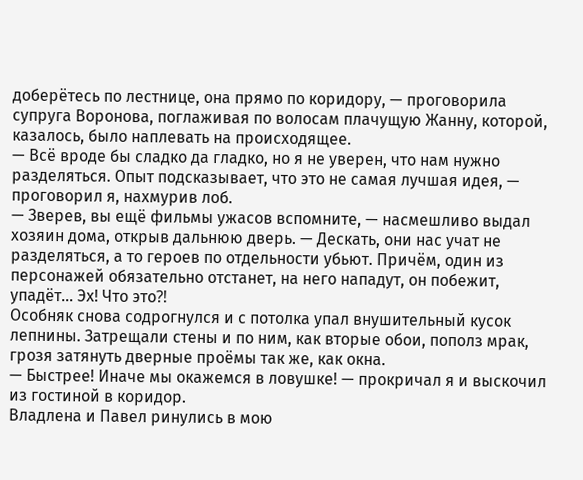доберётесь по лестнице, она прямо по коридору, — проговорила супруга Воронова, поглаживая по волосам плачущую Жанну, которой, казалось, было наплевать на происходящее.
— Всё вроде бы сладко да гладко, но я не уверен, что нам нужно разделяться. Опыт подсказывает, что это не самая лучшая идея, — проговорил я, нахмурив лоб.
— Зверев, вы ещё фильмы ужасов вспомните, — насмешливо выдал хозяин дома, открыв дальнюю дверь. — Дескать, они нас учат не разделяться, а то героев по отдельности убьют. Причём, один из персонажей обязательно отстанет, на него нападут, он побежит, упадёт… Эх! Что это⁈
Особняк снова содрогнулся и с потолка упал внушительный кусок лепнины. Затрещали стены и по ним, как вторые обои, пополз мрак, грозя затянуть дверные проёмы так же, как окна.
— Быстрее! Иначе мы окажемся в ловушке! — прокричал я и выскочил из гостиной в коридор.
Владлена и Павел ринулись в мою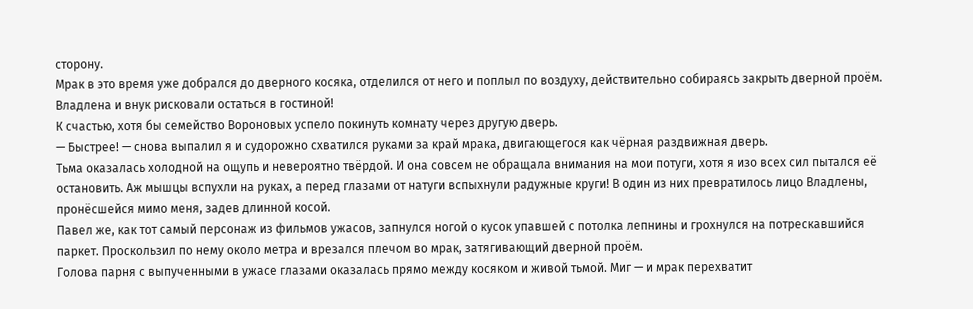сторону.
Мрак в это время уже добрался до дверного косяка, отделился от него и поплыл по воздуху, действительно собираясь закрыть дверной проём.
Владлена и внук рисковали остаться в гостиной!
К счастью, хотя бы семейство Вороновых успело покинуть комнату через другую дверь.
— Быстрее! — снова выпалил я и судорожно схватился руками за край мрака, двигающегося как чёрная раздвижная дверь.
Тьма оказалась холодной на ощупь и невероятно твёрдой. И она совсем не обращала внимания на мои потуги, хотя я изо всех сил пытался её остановить. Аж мышцы вспухли на руках, а перед глазами от натуги вспыхнули радужные круги! В один из них превратилось лицо Владлены, пронёсшейся мимо меня, задев длинной косой.
Павел же, как тот самый персонаж из фильмов ужасов, запнулся ногой о кусок упавшей с потолка лепнины и грохнулся на потрескавшийся паркет. Проскользил по нему около метра и врезался плечом во мрак, затягивающий дверной проём.
Голова парня с выпученными в ужасе глазами оказалась прямо между косяком и живой тьмой. Миг — и мрак перехватит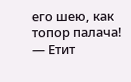его шею, как топор палача!
— Етит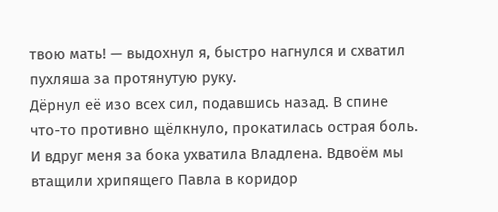твою мать! — выдохнул я, быстро нагнулся и схватил пухляша за протянутую руку.
Дёрнул её изо всех сил, подавшись назад. В спине что-то противно щёлкнуло, прокатилась острая боль. И вдруг меня за бока ухватила Владлена. Вдвоём мы втащили хрипящего Павла в коридор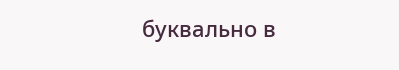буквально в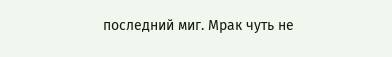последний миг. Мрак чуть не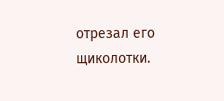отрезал его щиколотки.